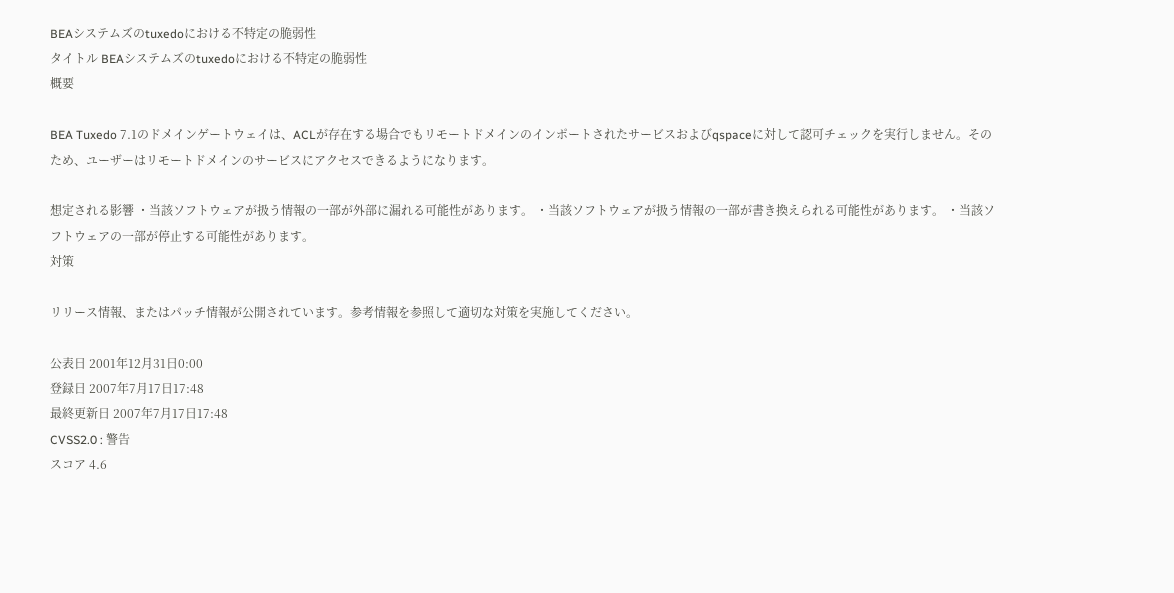BEAシステムズのtuxedoにおける不特定の脆弱性
タイトル BEAシステムズのtuxedoにおける不特定の脆弱性
概要

BEA Tuxedo 7.1のドメインゲートウェイは、ACLが存在する場合でもリモートドメインのインポートされたサービスおよびqspaceに対して認可チェックを実行しません。そのため、ユーザーはリモートドメインのサービスにアクセスできるようになります。

想定される影響 ・当該ソフトウェアが扱う情報の一部が外部に漏れる可能性があります。 ・当該ソフトウェアが扱う情報の一部が書き換えられる可能性があります。 ・当該ソフトウェアの一部が停止する可能性があります。
対策

リリース情報、またはパッチ情報が公開されています。参考情報を参照して適切な対策を実施してください。

公表日 2001年12月31日0:00
登録日 2007年7月17日17:48
最終更新日 2007年7月17日17:48
CVSS2.0 : 警告
スコア 4.6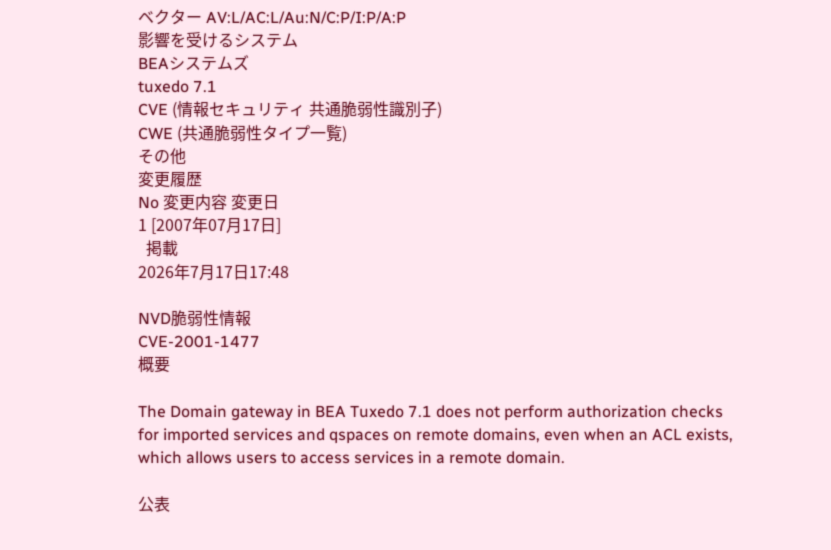ベクター AV:L/AC:L/Au:N/C:P/I:P/A:P
影響を受けるシステム
BEAシステムズ
tuxedo 7.1
CVE (情報セキュリティ 共通脆弱性識別子)
CWE (共通脆弱性タイプ一覧)
その他
変更履歴
No 変更内容 変更日
1 [2007年07月17日]
  掲載
2026年7月17日17:48

NVD脆弱性情報
CVE-2001-1477
概要

The Domain gateway in BEA Tuxedo 7.1 does not perform authorization checks for imported services and qspaces on remote domains, even when an ACL exists, which allows users to access services in a remote domain.

公表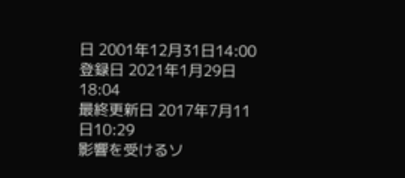日 2001年12月31日14:00
登録日 2021年1月29日18:04
最終更新日 2017年7月11日10:29
影響を受けるソ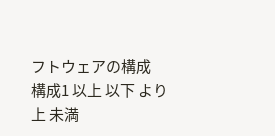フトウェアの構成
構成1 以上 以下 より上 未満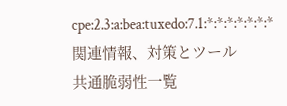cpe:2.3:a:bea:tuxedo:7.1:*:*:*:*:*:*:*
関連情報、対策とツール
共通脆弱性一覧